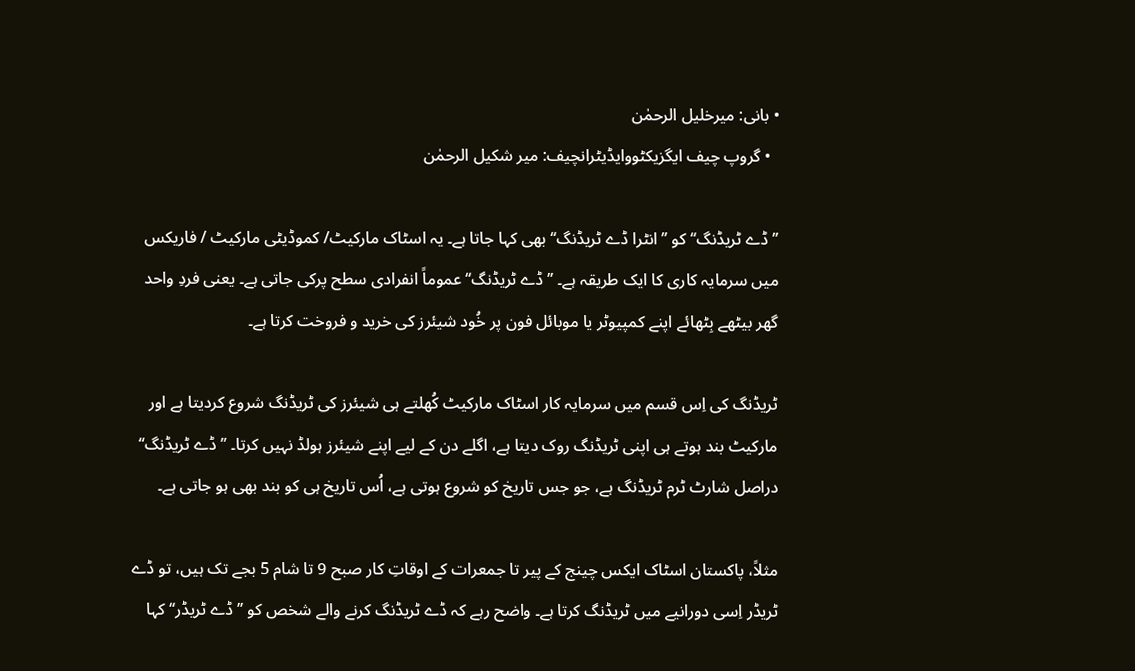• بانی: میرخلیل الرحمٰن
  • گروپ چیف ایگزیکٹووایڈیٹرانچیف: میر شکیل الرحمٰن

’’ڈے ٹریڈنگ‘‘ کو ’’انٹرا ڈے ٹریڈنگ‘‘ بھی کہا جاتا ہے۔ یہ اسٹاک مارکیٹ/ کموڈیٹی مارکیٹ / فاریکس میں سرمایہ کاری کا ایک طریقہ ہے۔ ’’ڈے ٹریڈنگ‘‘ عموماً انفرادی سطح پرکی جاتی ہے۔ یعنی فردِ واحد گھر بیٹھے بِٹھائے اپنے کمپیوٹر یا موبائل فون پر خُود شیئرز کی خرید و فروخت کرتا ہے۔

ٹریڈنگ کی اِس قسم میں سرمایہ کار اسٹاک مارکیٹ کُھلتے ہی شیئرز کی ٹریڈنگ شروع کردیتا ہے اور مارکیٹ بند ہوتے ہی اپنی ٹریڈنگ روک دیتا ہے، اگلے دن کے لیے اپنے شیئرز ہولڈ نہیں کرتا۔ ’’ڈے ٹریڈنگ‘‘ دراصل شارٹ ٹرم ٹریڈنگ ہے، جو جس تاریخ کو شروع ہوتی ہے، اُس تاریخ ہی کو بند بھی ہو جاتی ہے۔

مثلاً، پاکستان اسٹاک ایکس چینج کے پیر تا جمعرات کے اوقاتِ کار صبح 9 تا شام 5 بجے تک ہیں، تو ڈے ٹریڈر اِسی دورانیے میں ٹریڈنگ کرتا ہے۔ واضح رہے کہ ڈے ٹریڈنگ کرنے والے شخص کو ’’ڈے ٹریڈر‘‘ کہا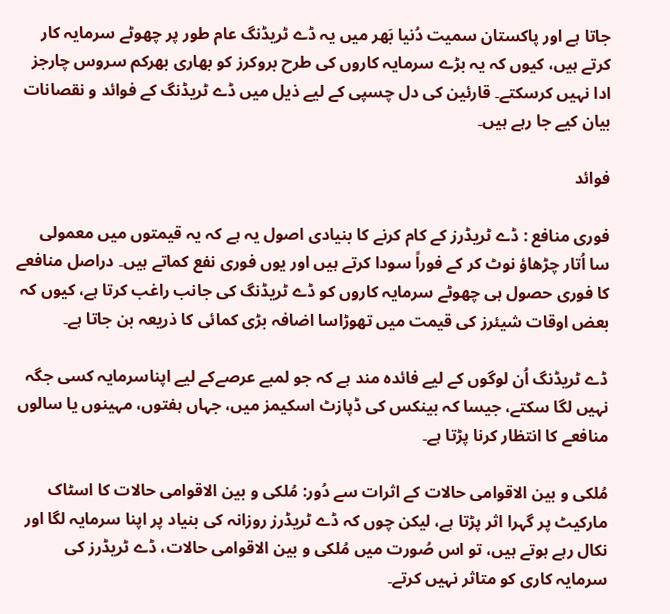جاتا ہے اور پاکستان سمیت دُنیا بَھر میں یہ ڈے ٹریڈنگ عام طور پر چھوٹے سرمایہ کار کرتے ہیں، کیوں کہ یہ بڑے سرمایہ کاروں کی طرح بروکرز کو بھاری بھرکم سروس چارجز ادا نہیں کرسکتے۔ قارئین کی دل چسپی کے لیے ذیل میں ڈے ٹریڈنگ کے فوائد و نقصانات بیان کیے جا رہے ہیں۔

فوائد

فوری منافع : ڈے ٹریڈرز کے کام کرنے کا بنیادی اصول یہ ہے کہ یہ قیمتوں میں معمولی سا اُتار چڑھاؤ نوٹ کر کے فوراً سودا کرتے ہیں اور یوں فوری نفع کماتے ہیں۔ دراصل منافعے کا فوری حصول ہی چھوٹے سرمایہ کاروں کو ڈے ٹریڈنگ کی جانب راغب کرتا ہے، کیوں کہ بعض اوقات شیئرز کی قیمت میں تھوڑاسا اضافہ بڑی کمائی کا ذریعہ بن جاتا ہے۔

ڈے ٹریڈنگ اُن لوگوں کے لیے فائدہ مند ہے کہ جو لمبے عرصےکے لیے اپناسرمایہ کسی جگہ نہیں لگا سکتے، جیسا کہ بینکس کی ڈپازٹ اسکیمز میں، جہاں ہفتوں، مہینوں یا سالوں منافعے کا انتظار کرنا پڑتا ہے۔

مُلکی و بین الاقوامی حالات کے اثرات سے دُور: مُلکی و بین الاقوامی حالات کا اسٹاک مارکیٹ پر گہرا اثر پڑتا ہے، لیکن چوں کہ ڈے ٹریڈرز روزانہ کی بنیاد پر اپنا سرمایہ لگا اور نکال رہے ہوتے ہیں، تو اس صُورت میں مُلکی و بین الاقوامی حالات، ڈے ٹریڈرز کی سرمایہ کاری کو متاثر نہیں کرتے۔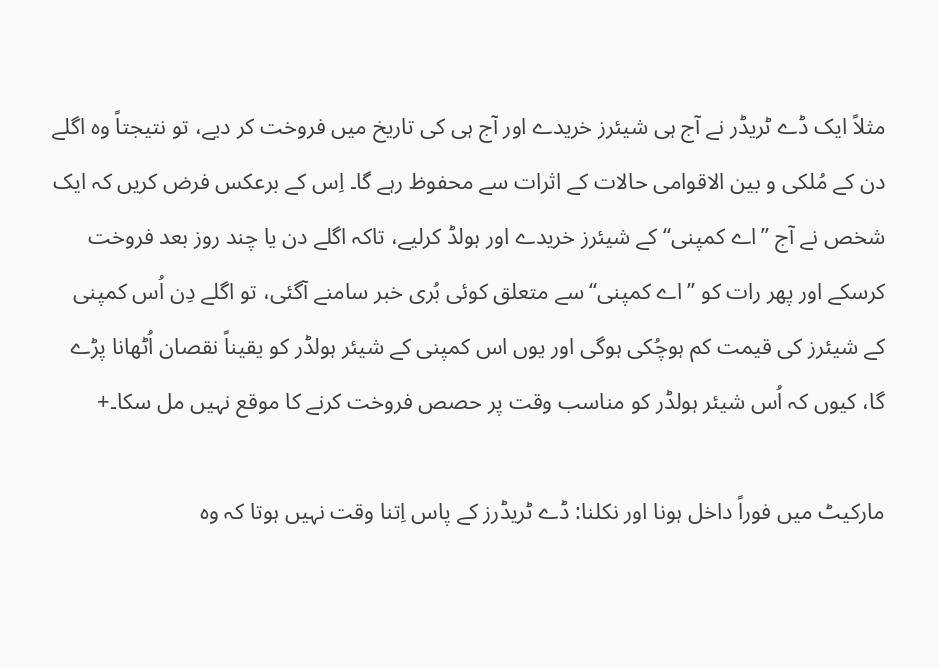مثلاً ایک ڈے ٹریڈر نے آج ہی شیئرز خریدے اور آج ہی کی تاریخ میں فروخت کر دیے، تو نتیجتاً وہ اگلے دن کے مُلکی و بین الاقوامی حالات کے اثرات سے محفوظ رہے گا۔ اِس کے برعکس فرض کریں کہ ایک شخص نے آج ’’اے کمپنی‘‘ کے شیئرز خریدے اور ہولڈ کرلیے، تاکہ اگلے دن یا چند روز بعد فروخت کرسکے اور پھر رات کو ’’اے کمپنی‘‘سے متعلق کوئی بُری خبر سامنے آگئی، تو اگلے دِن اُس کمپنی کے شیئرز کی قیمت کم ہوچُکی ہوگی اور یوں اس کمپنی کے شیئر ہولڈر کو یقیناً نقصان اُٹھانا پڑے گا، کیوں کہ اُس شیئر ہولڈر کو مناسب وقت پر حصص فروخت کرنے کا موقع نہیں مل سکا۔+

مارکیٹ میں فوراً داخل ہونا اور نکلنا: ڈے ٹریڈرز کے پاس اِتنا وقت نہیں ہوتا کہ وہ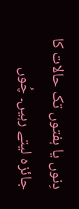دِنوں یا ہفتوں تک حالات کا جائزہ لیتے رہیں۔ چُوں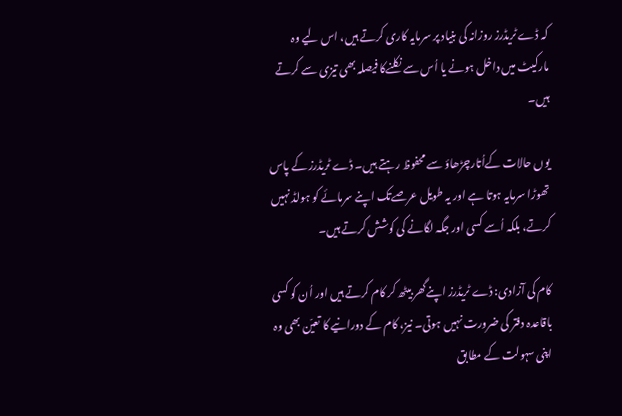کہ ڈے ٹریڈرز روزانہ کی بنیاد پر سرمایہ کاری کرتے ہیں، اس لیے وہ مارکیٹ میں داخل ہونے یا اُس سے نکلنےکا فیصلہ بھی تیزی سے کرتے ہیں۔

یوں حالات کےاُتارچڑھاؤ سے محفوظ رہتے ہیں۔ ڈے ٹریڈرز کے پاس تھوڑا سرمایہ ہوتا ہے اور یہ طویل عرصےتک اپنے سرمائے کو ہولڈ نہیں کرتے، بلکہ اُسے کسی اور جگہ لگانے کی کوشش کرتے ہیں۔

کام کی آزادی: ڈے ٹریڈرز اپنےگھر بیٹھ کر کام کرتے ہیں اور اُن کو کسی باقاعدہ دفتر کی ضرورت نہیں ہوتی۔ نیز، کام کے دورانیے کا تعیّن بھی وہ اپنی سہولت کے مطابق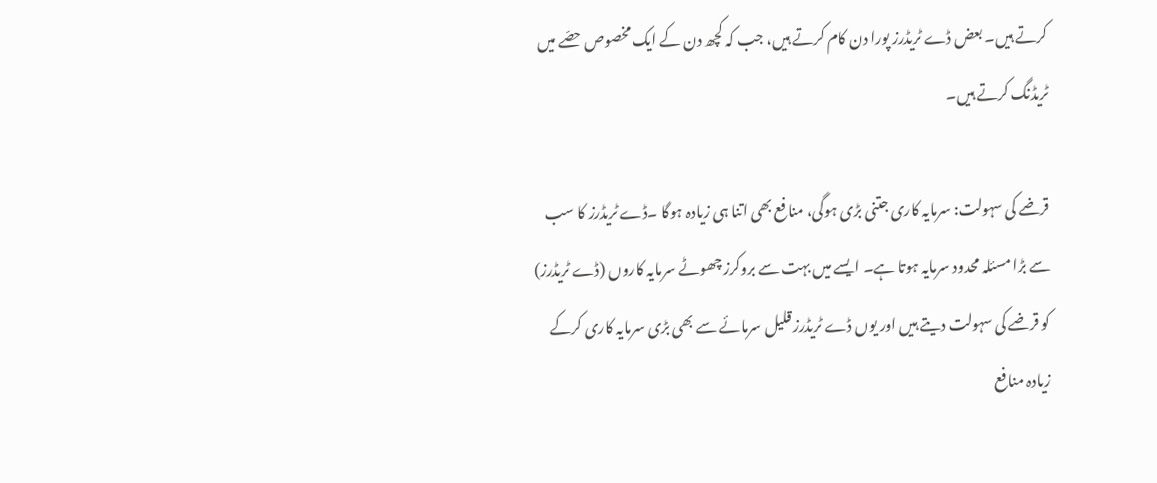کرتے ہیں۔ بعض ڈے ٹریڈرز پورا دن کام کرتے ہیں، جب کہ کچھ دن کے ایک مخصوص حصّے میں ٹریڈنگ کرتے ہیں۔

قرضے کی سہولت: سرمایہ کاری جتنی بڑی ہوگی، منافع بھی اتنا ہی زیادہ ہوگا ۔ڈے ٹریڈرز کا سب سے بڑا مسئلہ محدود سرمایہ ہوتا ہے۔ ایسے میں بہت سے بروکرز چھوٹے سرمایہ کاروں (ڈے ٹریڈرز) کو قرضے کی سہولت دیتے ہیں اور یوں ڈے ٹریڈرز قلیل سرمائے سے بھی بڑی سرمایہ کاری کرکے زیادہ منافع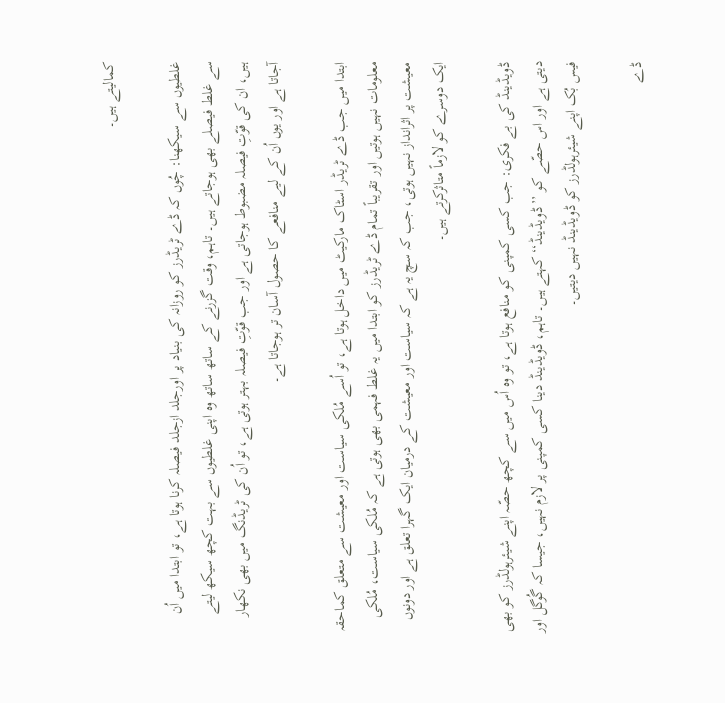کمالیتے ہیں۔

غلطیوں سے سیکھنا: چُوں کہ ڈے ٹریڈرز کو روزانہ کی بنیاد پر اورجلد ازجلد فیصلہ کرنا ہوتا ہے، تو ابتدا میں اُن سے غلط فیصلے بھی ہوجاتے ہیں۔ تاہم، وقت گزرنے کے ساتھ ساتھ وہ اپنی غلطیوں سے بہت کچھ سیکھ لیتے ہیں، ان کی قوّتِ فیصلہ مضبوط ہوجاتی ہے اور جب قوّتِ فیصلہ بہتر ہوتی ہے، تو اُن کی ٹریڈنگ میں بھی نکھار آجاتا ہے اور یوں اُن کے لیے منافعے کا حصول آسان تر ہوجاتا ہے۔

ابتدا میں جب ڈے ٹریڈر اسٹاک مارکیٹ میں داخل ہوتا ہے، تو اُسے مُلکی سیاست اور معیشت سے متعلق کماحقہ معلومات نہیں ہوتیں اور تقریباً تمام ڈے ٹریڈرز کو ابتدا میں یہ غلط فہمی بھی ہوتی ہے کہ مُلکی سیاست، مُلکی معیشت پر اثرانداز نہیں ہوتی، جب کہ سچ یہ ہے کہ سیاست اور معیشت کے درمیان ایک گہرا تعلق ہے اور دونوں ایک دوسرے کو لازماً متاثرکرتے ہیں۔

ڈویڈینڈ کی بے فکری: جب کسی کمپنی کو منافع ہوتا ہے، تو وہ اُس میں سے کچھ حصّہ اپنے شیئرہولڈرز کو بھی دیتی ہے اور اس حصّے کو ’’ڈویڈینڈ‘‘ کہتے ہیں۔ تاہم، ڈویڈینڈ دینا کسی کمپنی پر لازم نہیں، جیسا کہ گُوگل اور فیس بُک اپنے شیئرہولڈرز کو ڈویڈینڈ نہیں دیتیں۔

ڈے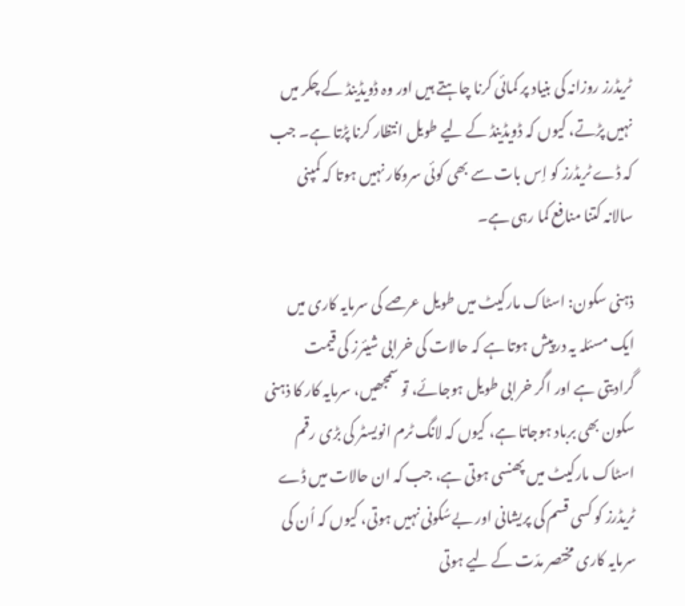ٹریڈرز روزانہ کی بنیاد پر کمائی کرنا چاہتے ہیں اور وہ ڈویڈینڈ کے چکر میں نہیں پڑتے، کیوں کہ ڈویڈینڈ کے لیے طویل انتظار کرنا پڑتا ہے۔ جب کہ ڈے ٹریڈرز کو اِس بات سے بھی کوئی سروکار نہیں ہوتا کہ کمپنی سالانہ کتنا منافع کما رہی ہے۔

ذہنی سکون: اسٹاک مارکیٹ میں طویل عرصے کی سرمایہ کاری میں ایک مسئلہ یہ درپیش ہوتا ہے کہ حالات کی خرابی شیئرز کی قیمت گرادیتی ہے اور اگر خرابی طویل ہوجائے، تو سمجھیں، سرمایہ کار کا ذہنی سکون بھی برباد ہوجاتا ہے، کیوں کہ لانگ ٹرم انویسٹر کی بڑی رقم اسٹاک مارکیٹ میں پھنسی ہوتی ہے، جب کہ ان حالات میں ڈے ٹریڈرز کو کسی قسم کی پریشانی اور بےسُکونی نہیں ہوتی، کیوں کہ اُن کی سرمایہ کاری مختصر مدّت کے لیے ہوتی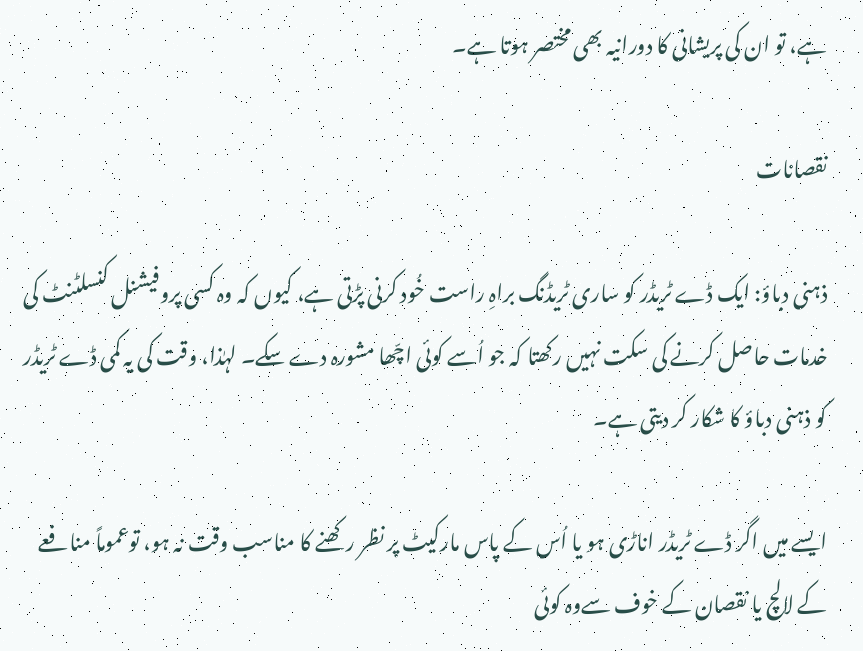ہے، تو ان کی پریشانی کا دورانیہ بھی مختصر ہوتا ہے۔

نقصانات

ذہنی دباؤ: ایک ڈے ٹریڈر کو ساری ٹریڈنگ براہِ راست خُود کرنی پڑتی ہے، کیوں کہ وہ کسی پروفیشنل کنسلٹنٹ کی خدمات حاصل کرنے کی سکت نہیں رکھتا کہ جو اُسے کوئی اچّھا مشورہ دے سکے۔ لہٰذا، وقت کی یہ کمی ڈے ٹریڈر کو ذہنی دباؤ کا شکار کر دیتی ہے۔

ایسے میں اگر ڈے ٹریڈر اناڑی ہو یا اُس کے پاس مارکیٹ پر نظر رکھنے کا مناسب وقت نہ ہو، توعموماً منافعے کے لالچ یا نقصان کے خوف سےوہ کوئی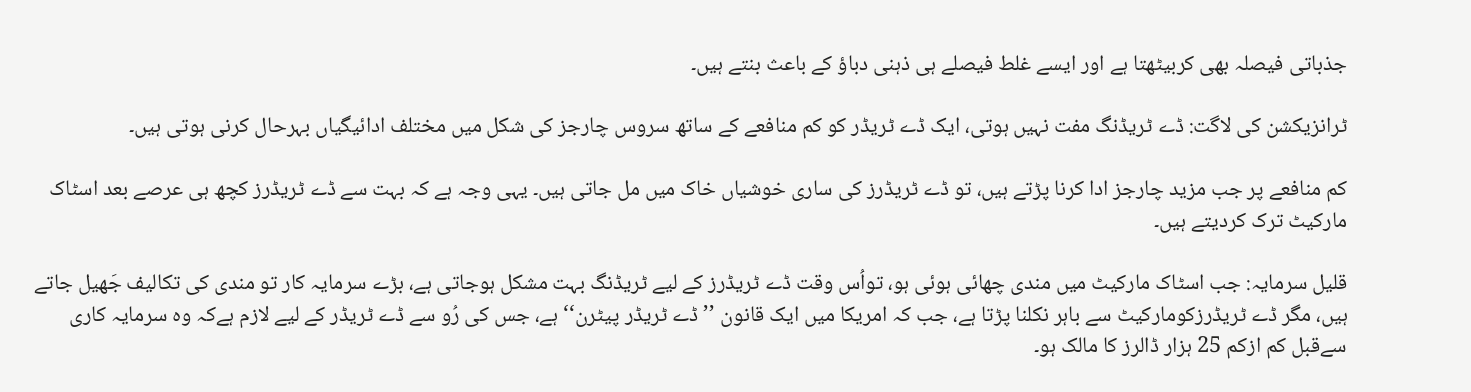جذباتی فیصلہ بھی کربیٹھتا ہے اور ایسے غلط فیصلے ہی ذہنی دباؤ کے باعث بنتے ہیں۔

ٹرانزیکشن کی لاگت: ڈے ٹریڈنگ مفت نہیں ہوتی، ایک ڈے ٹریڈر کو کم منافعے کے ساتھ سروس چارجز کی شکل میں مختلف ادائیگیاں بہرحال کرنی ہوتی ہیں۔

کم منافعے پر جب مزید چارجز ادا کرنا پڑتے ہیں، تو ڈے ٹریڈرز کی ساری خوشیاں خاک میں مل جاتی ہیں۔ یہی وجہ ہے کہ بہت سے ڈے ٹریڈرز کچھ ہی عرصے بعد اسٹاک مارکیٹ ترک کردیتے ہیں۔

قلیل سرمایہ: جب اسٹاک مارکیٹ میں مندی چھائی ہوئی ہو، تواُس وقت ڈے ٹریڈرز کے لیے ٹریڈنگ بہت مشکل ہوجاتی ہے، بڑے سرمایہ کار تو مندی کی تکالیف جَھیل جاتے ہیں، مگر ڈے ٹریڈرزکومارکیٹ سے باہر نکلنا پڑتا ہے، جب کہ امریکا میں ایک قانون ’’ڈے ٹریڈر پیٹرن‘‘ ہے، جس کی رُو سے ڈے ٹریڈر کے لیے لازم ہےکہ وہ سرمایہ کاری سےقبل کم ازکم 25 ہزار ڈالرز کا مالک ہو۔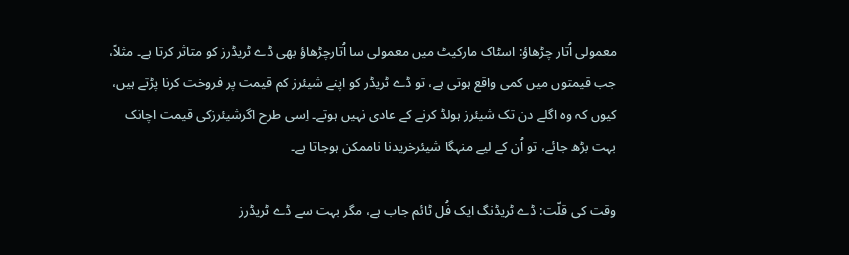معمولی اُتار چڑھاؤ: اسٹاک مارکیٹ میں معمولی سا اُتارچڑھاؤ بھی ڈے ٹریڈرز کو متاثر کرتا ہے۔ مثلاً، جب قیمتوں میں کمی واقع ہوتی ہے، تو ڈے ٹریڈر کو اپنے شیئرز کم قیمت پر فروخت کرنا پڑتے ہیں، کیوں کہ وہ اگلے دن تک شیئرز ہولڈ کرنے کے عادی نہیں ہوتے۔ اِسی طرح اگرشیئرزکی قیمت اچانک بہت بڑھ جائے، تو اُن کے لیے منہگا شیئرخریدنا ناممکن ہوجاتا ہے۔

وقت کی قلّت: ڈے ٹریڈنگ ایک فُل ٹائم جاب ہے، مگر بہت سے ڈے ٹریڈرز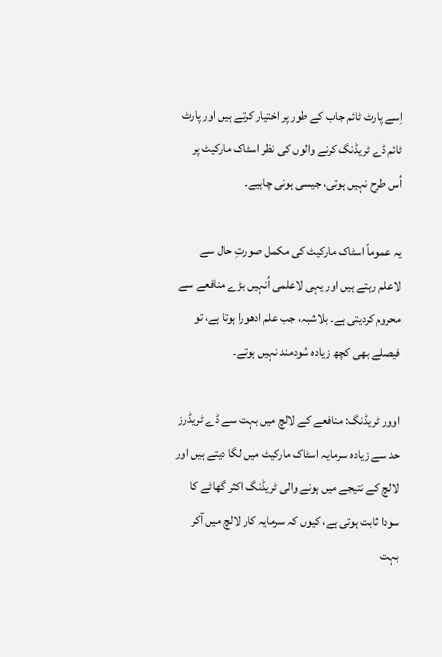اِسے پارٹ ٹائم جاب کے طور پر اختیار کرتے ہیں اور پارٹ ٹائم ڈے ٹریڈنگ کرنے والوں کی نظر اسٹاک مارکیٹ پر اُس طرح نہیں ہوتی، جیسی ہونی چاہیے۔

یہ عموماً اسٹاک مارکیٹ کی مکمل صورتِ حال سے لاعلم رہتے ہیں اور یہی لاعلمی اُنہیں بڑے منافعے سے محروم کردیتی ہے۔ بلاشبہ، جب علم ادھورا ہوتا ہے، تو فیصلے بھی کچھ زیادہ سُودمند نہیں ہوتے۔

اوور ٹریڈنگ: منافعے کے لالچ میں بہت سے ڈے ٹریڈرز حد سے زیادہ سرمایہ اسٹاک مارکیٹ میں لگا دیتے ہیں اور لالچ کے نتیجے میں ہونے والی ٹریڈنگ اکثر گھاٹے کا سودا ثابت ہوتی ہے، کیوں کہ سرمایہ کار لالچ میں آکر بہت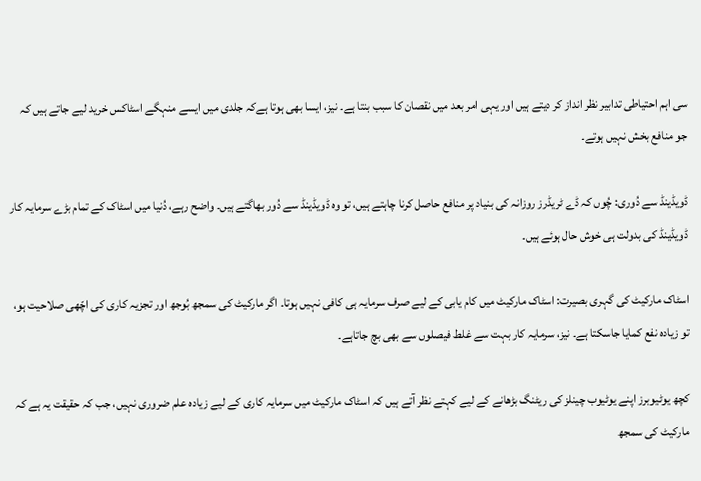سی اہم احتیاطی تدابیر نظر انداز کر دیتے ہیں اور یہی امر بعد میں نقصان کا سبب بنتا ہے۔ نیز، ایسا بھی ہوتا ہےکہ جلدی میں ایسے منہگے اسٹاکس خرید لیے جاتے ہیں کہ جو منافع بخش نہیں ہوتے۔

ڈویڈینڈ سے دُوری: چُوں کہ ڈے ٹریڈرز روزانہ کی بنیاد پر منافع حاصل کرنا چاہتے ہیں، تو وہ ڈویڈینڈ سے دُور بھاگتے ہیں۔ واضح رہے، دُنیا میں اسٹاک کے تمام بڑے سرمایہ کار ڈویڈینڈ کی بدولت ہی خوش حال ہوئے ہیں۔

اسٹاک مارکیٹ کی گہری بصیرت: اسٹاک مارکیٹ میں کام یابی کے لیے صرف سرمایہ ہی کافی نہیں ہوتا۔ اگر مارکیٹ کی سمجھ بُوجھ اور تجزیہ کاری کی اچّھی صلاحیت ہو، تو زیادہ نفع کمایا جاسکتا ہے۔ نیز، سرمایہ کار بہت سے غلط فیصلوں سے بھی بچ جاتاہے۔

کچھ یوٹیوبرز اپنے یوٹیوب چینلز کی ریٹنگ بڑھانے کے لیے کہتے نظر آتے ہیں کہ اسٹاک مارکیٹ میں سرمایہ کاری کے لیے زیادہ علم ضروری نہیں، جب کہ حقیقت یہ ہے کہ مارکیٹ کی سمجھ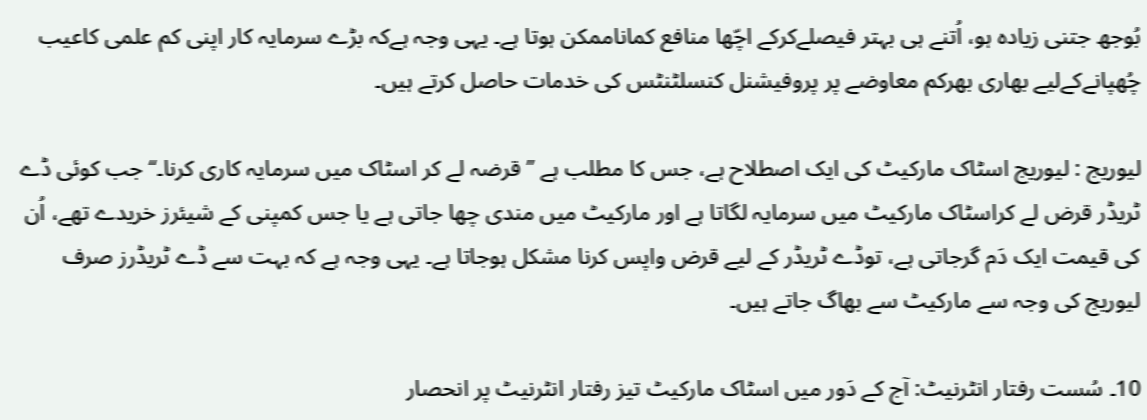بُوجھ جتنی زیادہ ہو، اُتنے ہی بہتر فیصلےکرکے اچّھا منافع کماناممکن ہوتا ہے۔ یہی وجہ ہےکہ بڑے سرمایہ کار اپنی کم علمی کاعیب چُھپانےکےلیے بھاری بھرکم معاوضے پر پروفیشنل کنسلٹنٹس کی خدمات حاصل کرتے ہیں۔

لیوریج : لیوریج اسٹاک مارکیٹ کی ایک اصطلاح ہے، جس کا مطلب ہے ’’قرضہ لے کر اسٹاک میں سرمایہ کاری کرنا۔‘‘ جب کوئی ڈے ٹریڈر قرض لے کراسٹاک مارکیٹ میں سرمایہ لگاتا ہے اور مارکیٹ میں مندی چھا جاتی ہے یا جس کمپنی کے شیئرز خریدے تھے، اُن کی قیمت ایک دَم گرجاتی ہے، توڈے ٹریڈر کے لیے قرض واپس کرنا مشکل ہوجاتا ہے۔ یہی وجہ ہے کہ بہت سے ڈے ٹریڈرز صرف لیوریج کی وجہ سے مارکیٹ سے بھاگ جاتے ہیں۔

10۔ سُست رفتار انٹرنیٹ: آج کے دَور میں اسٹاک مارکیٹ تیز رفتار انٹرنیٹ پر انحصار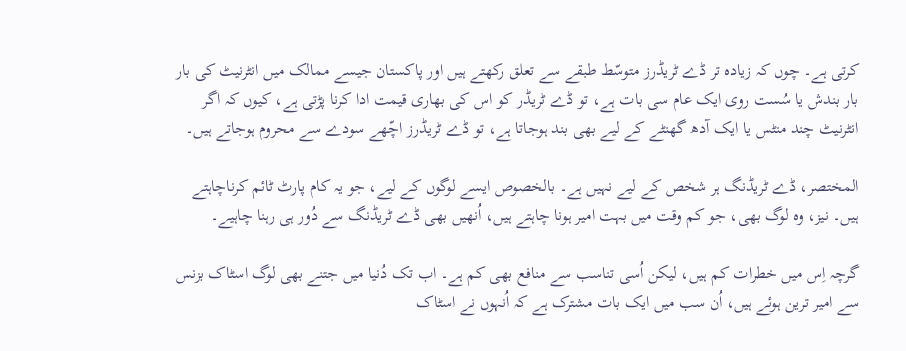کرتی ہے۔ چوں کہ زیادہ تر ڈے ٹریڈرز متوسّط طبقے سے تعلق رکھتے ہیں اور پاکستان جیسے ممالک میں انٹرنیٹ کی بار بار بندش یا سُست روی ایک عام سی بات ہے، تو ڈے ٹریڈر کو اس کی بھاری قیمت ادا کرنا پڑتی ہے، کیوں کہ اگر انٹرنیٹ چند منٹس یا ایک آدھ گھنٹے کے لیے بھی بند ہوجاتا ہے، تو ڈے ٹریڈرز اچّھے سودے سے محروم ہوجاتے ہیں۔

المختصر، ڈے ٹریڈنگ ہر شخص کے لیے نہیں ہے۔ بالخصوص ایسے لوگوں کے لیے، جو یہ کام پارٹ ٹائم کرناچاہتے ہیں۔ نیز، وہ لوگ بھی، جو کم وقت میں بہت امیر ہونا چاہتے ہیں، اُنھیں بھی ڈے ٹریڈنگ سے دُور ہی رہنا چاہیے۔

گرچہ اِس میں خطرات کم ہیں، لیکن اُسی تناسب سے منافع بھی کم ہے۔ اب تک دُنیا میں جتنے بھی لوگ اسٹاک بزنس سے امیر ترین ہوئے ہیں، اُن سب میں ایک بات مشترک ہے کہ اُنہوں نے اسٹاک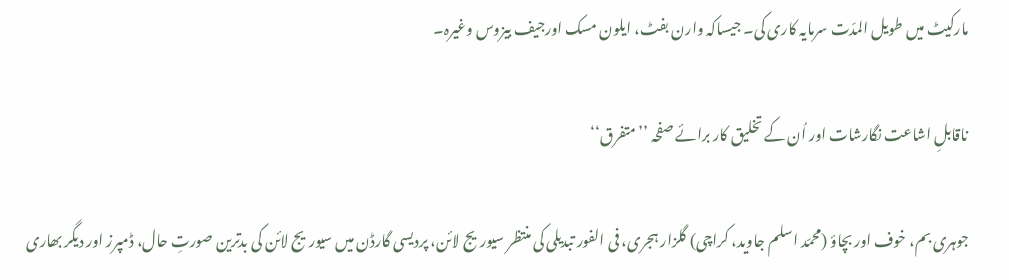مارکیٹ میں طویل المدّت سرمایہ کاری کی۔ جیساکہ وارن بفٹ، ایلون مسک اورجیف بیزوس وغیرہ۔

ناقابلِ اشاعت نگارشات اور اُن کے تخلیق کار برائے صفحہ ’’متفرق‘‘

جوہری بم، خوف اور بچاؤ (محمّد اسلم جاوید، کراچی) گلزار ہجری، فی الفور تبدیلی کی منتظر سیوریج لائن، پردیسی گارڈن میں سیوریج لائن کی بدترین صورتِ حال، ڈمپرز اور دیگر بھاری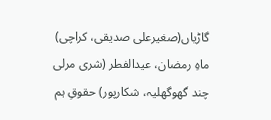گاڑیاں(صغیرعلی صدیقی، کراچی) ماہِ رمضان، عیدالفطر (شری مرلی چند گھوگھلیہ، شکارپور) حقوقِ ہم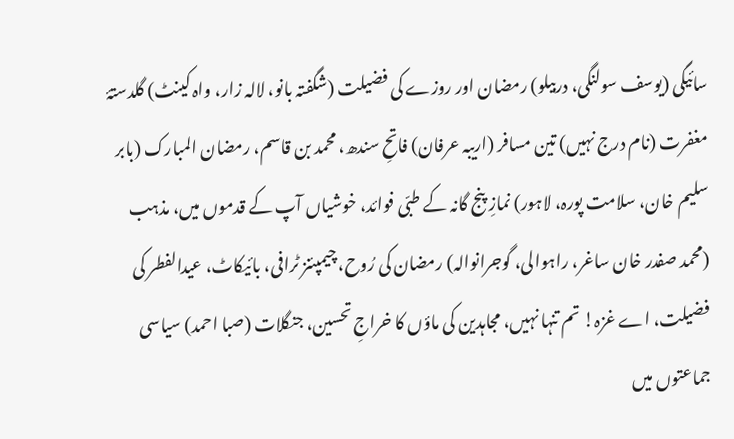سائیگی (یوسف سولنگی، دربیلو) رمضان اور روزے کی فضیلت (شگفتہ بانو، لالہ زار، واہ کینٹ) گلدستۂ مغفرت (نام درج نہیں) تین مسافر (اریبہ عرفان) فاتحِ سندھ، محمد بن قاسم، رمضان المبارک (بابر سلیم خان، سلامت پورہ، لاہور) نمازِ پنج گانہ کے طبّی فوائد، خوشیاں آپ کے قدموں میں، مذہب (محمد صفدر خان ساغر، راہوالی، گوجرانوالہ) رمضان کی رُوح، چیمپئنز ٹرافی، بائیکاٹ، عیدالفطر کی فضیلت، اے غزہ! تم تنہا نہیں، مجاہدین کی ماؤں کا خراجِ تحسین، جنگلات (صبا احمد) سیاسی جماعتوں میں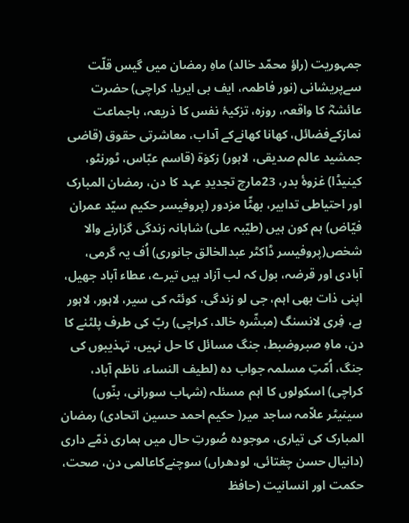جمہوریت (راؤ محمّد خالد) ماہِ رمضان میں گیس قلّت سےپریشانی (نور فاطمہ، ایف بی ایریا، کراچی) حضرت عائشہؓ کا واقعہ، روزہ، تزکیۂ نفس کا ذریعہ، باجماعت نمازکےفضائل، کھانا کھانےکے آداب، معاشرتی حقوق (قاضی جمشید عالم صدیقی، لاہور) زکوٰۃ (قاسم عبّاس، ٹورنٹو، کینیڈا) غزوۂ بدر، 23مارچ تجدیدِ عہد کا دن، رمضان المبارک اور احتیاطی تدابیر، بھٹّا مزدور (پروفیسر حکیم سیّد عمران فیّاض) ہم کون ہیں (طیّبہ علی) شاہانہ زندگی گزارنے والا شخص(پروفیسر ڈاکٹر عبدالخالق جانوری) اُف یہ گرمی، آبادی اور قرضہ، بول کہ لب آزاد ہیں تیرے، عطاء آباد جھیل، اپنی ذات بھی اہم، جی لو زندگی، کوئٹہ کی سیر، لاہور، لاہور ہے، فِری لانسنگ (مبشّرہ خالد، کراچی) ربّ کی طرف پلٹنے کا دن، ماہِ صبروضبط، جنگ مسائل کا حل نہیں، تہذیبوں کی جنگ، اُمّتِ مسلمہ جواب دہ (لطیف النساء، ناظم آباد، کراچی) اسکولوں کا اہم مسئلہ (شہاب سورانی، بنّوں) سینیٹر علاّمہ ساجد میر( حکیم احمد حسین اتحادی) رمضان المبارک کی تیاری، موجودہ صُورتِ حال میں ہماری ذمّے داری (دانیال حسن چغتائی، لودھراں) سوچنےکاعالمی دن، صحت، حکمت اور انسانیت (حافظ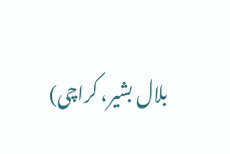بلال بشیر، کراچی)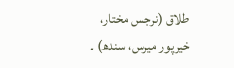طلاق (نرجس مختار، خیرپور میرس، سندھ) ۔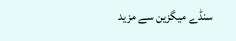سنڈے میگزین سے مزید